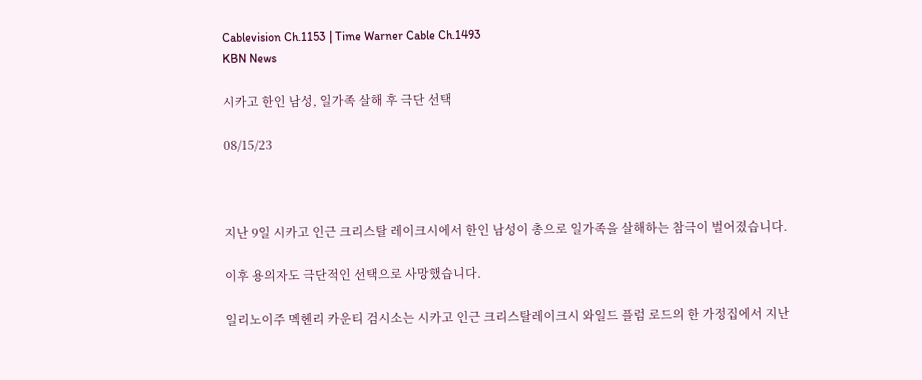Cablevision Ch.1153 | Time Warner Cable Ch.1493
KBN News

시카고 한인 남성, 일가족 살해 후 극단 선택

08/15/23



지난 9일 시카고 인근 크리스탈 레이크시에서 한인 남성이 총으로 일가족을 살해하는 참극이 벌어졌습니다.

이후 용의자도 극단적인 선택으로 사망했습니다.

일리노이주 멕헨리 카운티 검시소는 시카고 인근 크리스탈레이크시 와일드 플럼 로드의 한 가정집에서 지난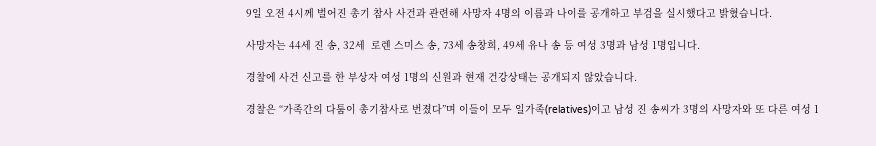9일 오전 4시께 벌어진 총기 참사 사건과 관련해 사망자 4명의 이름과 나이를 공개하고 부검을 실시했다고 밝혔습니다.

사망자는 44세 진 송, 32세  로렌 스미스 송, 73세 송창희, 49세 유나 송 등 여성 3명과 남성 1명입니다.

경찰에 사건 신고를 한 부상자 여성 1명의 신원과 현재 건강상태는 공개되지 않았습니다.

경찰은 “가족간의 다툼이 총기참사로 번졌다”며 이들이 모두 일가족(relatives)이고 남성 진 송씨가 3명의 사망자와 또 다른 여성 1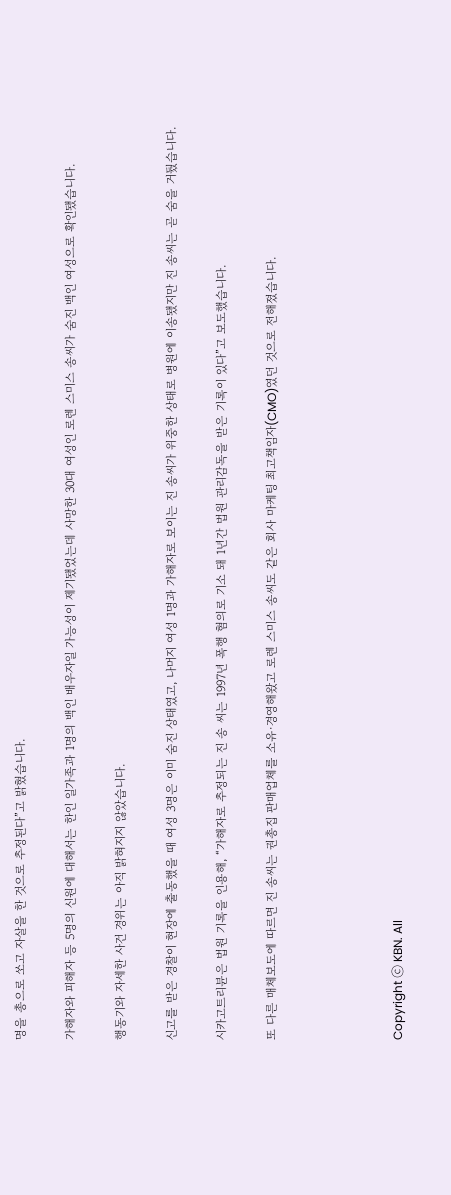명을 총으로 쏘고 자살을 한 것으로 추정된다”고 밝혔습니다.

가해자와 피해자 등 5명의 신원에 대해서는 한인 일가족과 1명의 백인 배우자일 가능성이 제기됐었는데 사망한 30대 여성인 로렌 스미스 송씨가 숨진 백인 여성으로 확인됐습니다.

행동기와 자세한 사건 경위는 아직 밝혀지지 않았습니다.

신고를 받은 경찰이 현장에 출동했을 때 여성 3명은 이미 숨진 상태였고, 나머지 여성 1명과 가해자로 보이는 진 송씨가 위중한 상태로 병원에 이송됐지만 진 송씨는 곧 숨을 거뒀습니다.

시카고트리뷴은 법원 기록을 인용해, “가해자로 추정되는 진 송 씨는 1997년 폭행 혐의로 기소 돼 1년간 법원 관리감독을 받은 기록이 있다”고 보도했습니다.

또 다른 매체보도에 따르면 진 송씨는 권총집 판매업체를 소유·경영해왔고 로렌 스미스 송씨도 같은 회사 마케팅 최고책임자(CMO)였던 것으로 전해졌습니다.




Copyright ⓒ KBN. All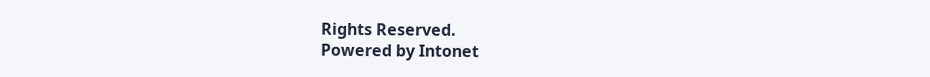Rights Reserved.
Powered by Intonet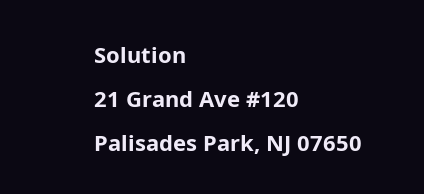Solution
21 Grand Ave #120
Palisades Park, NJ 07650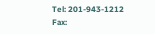Tel: 201-943-1212
Fax: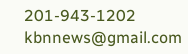201-943-1202
kbnnews@gmail.com